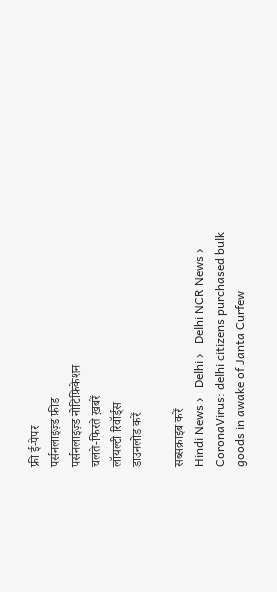फ्री ई-पेपर
पर्सनलाइज़्ड फ़ीड
पर्सनलाइज़्ड नोटिफ़िकेशन
चलते-फिरते ख़बरें
लॉयल्टी रिवॉर्ड्स
डाउनलोड करें

सब्सक्राइब करें
Hindi News ›   Delhi ›   Delhi NCR News ›   CoronaVirus: delhi citizens purchased bulk goods in awake of Janta Curfew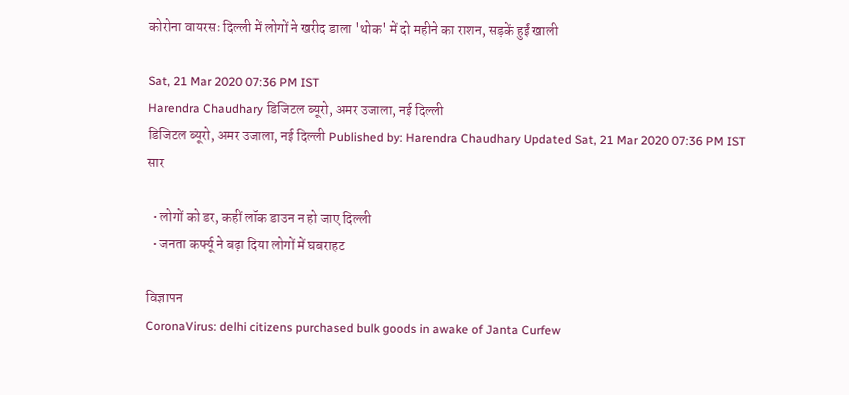कोरोना वायरसः दिल्ली में लोगों ने खरीद डाला 'थोक' में दो महीने का राशन, सड़कें हुईं खाली

Sat, 21 Mar 2020 07:36 PM IST
Harendra Chaudhary डिजिटल ब्यूरो, अमर उजाला, नई दिल्ली
डिजिटल ब्यूरो, अमर उजाला, नई दिल्ली Published by: Harendra Chaudhary Updated Sat, 21 Mar 2020 07:36 PM IST
सार

  • लोगों को डर, कहीं लॉक डाउन न हो जाए दिल्ली
  • जनता कर्फ्यू ने बढ़ा दिया लोगों में घबराहट

विज्ञापन
CoronaVirus: delhi citizens purchased bulk goods in awake of Janta Curfew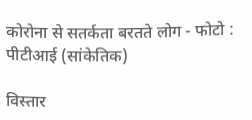कोरोना से सतर्कता बरतते लोग - फोटो : पीटीआई (सांकेतिक)

विस्तार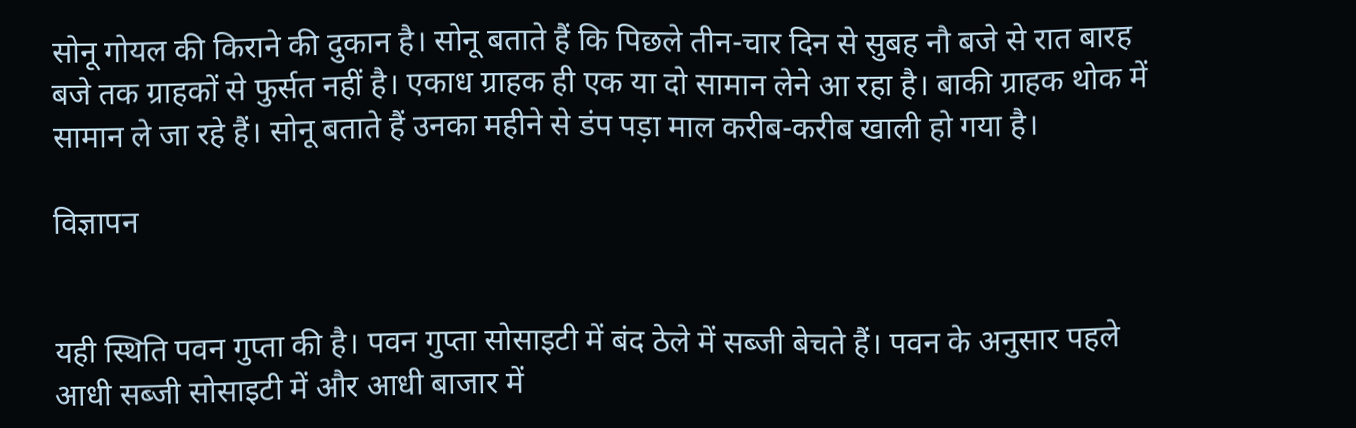सोनू गोयल की किराने की दुकान है। सोनू बताते हैं कि पिछले तीन-चार दिन से सुबह नौ बजे से रात बारह बजे तक ग्राहकों से फुर्सत नहीं है। एकाध ग्राहक ही एक या दो सामान लेने आ रहा है। बाकी ग्राहक थोक में सामान ले जा रहे हैं। सोनू बताते हैं उनका महीने से डंप पड़ा माल करीब-करीब खाली हो गया है।

विज्ञापन


यही स्थिति पवन गुप्ता की है। पवन गुप्ता सोसाइटी में बंद ठेले में सब्जी बेचते हैं। पवन के अनुसार पहले आधी सब्जी सोसाइटी में और आधी बाजार में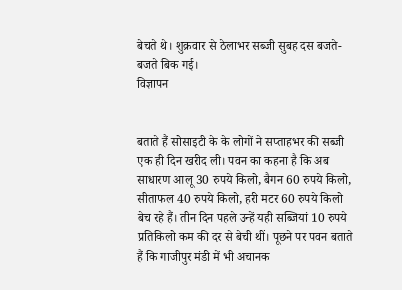बेचते थे। शुक्रवार से ठेलाभर सब्जी सुबह दस बजते-बजते बिक गई।
विज्ञापन


बताते हैं सोसाइटी के के लोगों ने सप्ताहभर की सब्जी एक ही दिन खरीद ली। पवन का कहना है कि अब साधारण आलू 30 रुपये किलो, बैगन 60 रुपये किलो, सीताफल 40 रुपये किलो, हरी मटर 60 रुपये किलो बेच रहे हैं। तीन दिन पहले उन्हें यही सब्जियां 10 रुपये प्रतिकिलो कम की दर से बेची थीं। पूछने पर पवन बताते हैं कि गाजीपुर मंडी में भी अचानक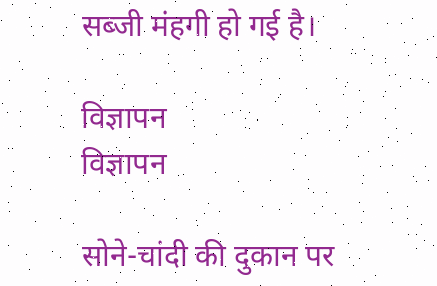सब्जी मंहगी हो गई है।

विज्ञापन
विज्ञापन

सोने-चांदी की दुकान पर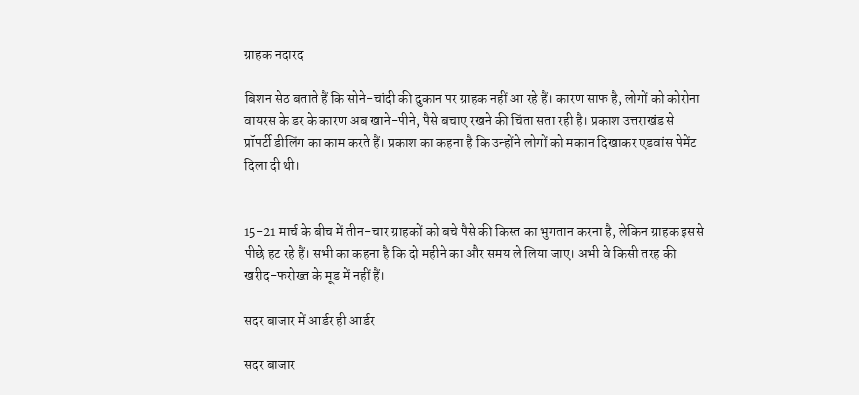ग्राहक नदारद

बिशन सेठ बताते हैं कि सोने-चांदी की दुकान पर ग्राहक नहीं आ रहे हैं। कारण साफ है, लोगों को कोरोना वायरस के डर के कारण अब खाने-पीने, पैसे बचाए रखने की चिंता सता रही है। प्रकाश उत्तराखंड से प्रॉपर्टी डीलिंग का काम करते हैं। प्रकाश का कहना है कि उन्होंने लोगों को मकान दिखाकर एडवांस पेमेंट दिला दी थी।


15-21 मार्च के बीच में तीन-चार ग्राहकों को बचे पैसे की किस्त का भुगतान करना है, लेकिन ग्राहक इससे पीछे हट रहे हैं। सभी का कहना है कि दो महीने का और समय ले लिया जाए। अभी वे किसी तरह की खरीद-फरोख्त के मूड में नहीं हैं।

सदर बाजार में आर्डर ही आर्डर

सदर बाजार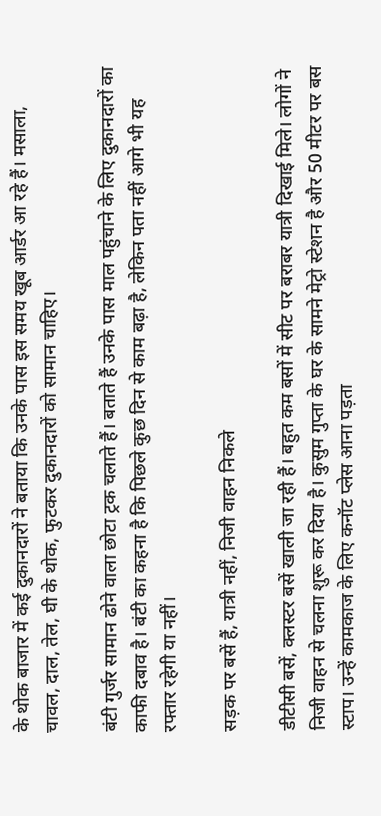के थोक बाजार में कई दुकानदारों ने बताया कि उनके पास इस समय खूब आर्डर आ रहे हैं। मसाला, चावल, दाल, तेल, घी के थोक, फुटकर दुकानदारों को सामान चाहिए।

बंटी गुर्जर सामान ढोने वाला छोटा ट्रक चलाते हैं। बताते हैं उनके पास माल पहुंचाने के लिए दुकानदारों का काफी दबाव है। बंटी का कहना है कि पिछले कुछ दिन से काम बढ़ा है, लेकिन पता नहीं आगे भी यह रफ्तार रहेगी या नहीं।

सड़क पर बसें हैं, यात्री नहीं, निजी वाहन निकले

डीटीसी बसें, क्लस्टर बसें खाली जा रही हैं। बहुत कम बसों में सीट पर बराबर यात्री दिखाई मिले। लोगों ने निजी वाहन से चलना शुरू कर दिया है। कुसुम गुप्ता के घर के सामने मेट्रो स्टेशन है और 50 मीटर पर बस स्टाप। उन्हें कामकाज के लिए कनॉट प्लेस आना पड़ता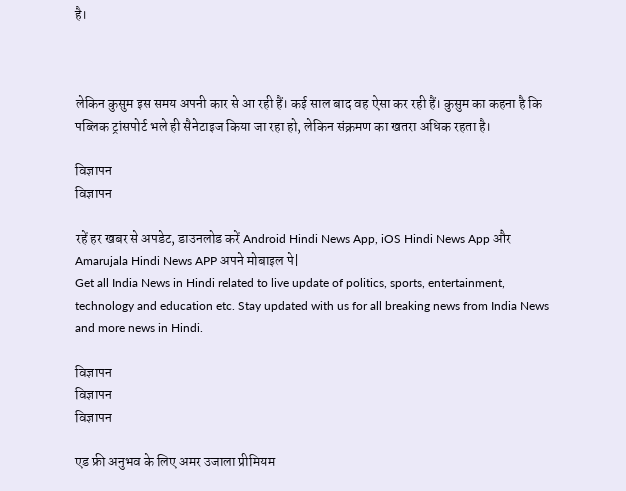है।



लेकिन कुसुम इस समय अपनी कार से आ रही हैं। कई साल बाद वह ऐसा कर रही हैं। कुसुम का कहना है कि पब्लिक ट्रांसपोर्ट भले ही सैनेटाइज किया जा रहा हो, लेकिन संक्रमण का खतरा अधिक रहता है।

विज्ञापन
विज्ञापन

रहें हर खबर से अपडेट, डाउनलोड करें Android Hindi News App, iOS Hindi News App और Amarujala Hindi News APP अपने मोबाइल पे|
Get all India News in Hindi related to live update of politics, sports, entertainment, technology and education etc. Stay updated with us for all breaking news from India News and more news in Hindi.

विज्ञापन
विज्ञापन
विज्ञापन

एड फ्री अनुभव के लिए अमर उजाला प्रीमियम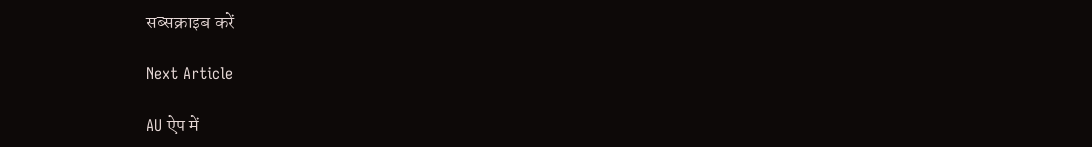सब्सक्राइब करें

Next Article

AU ऐप में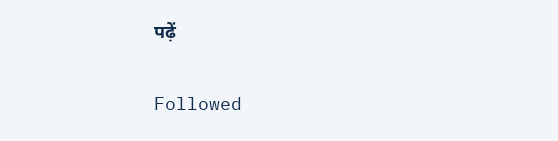पढ़ें

Followed